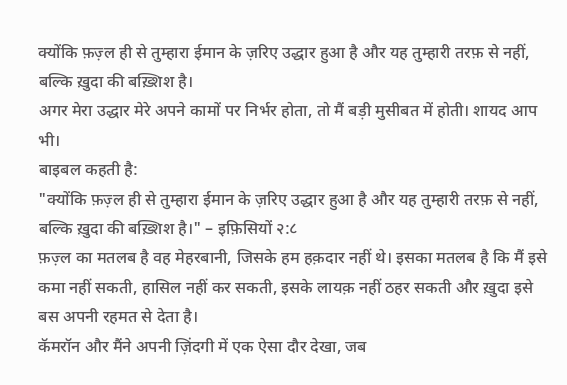क्योंकि फ़ज़्ल ही से तुम्हारा ईमान के ज़रिए उद्धार हुआ है और यह तुम्हारी तरफ़ से नहीं, बल्कि ख़ुदा की बख़्शिश है।
अगर मेरा उद्धार मेरे अपने कामों पर निर्भर होता, तो मैं बड़ी मुसीबत में होती। शायद आप भी।
बाइबल कहती है:
"क्योंकि फ़ज़्ल ही से तुम्हारा ईमान के ज़रिए उद्धार हुआ है और यह तुम्हारी तरफ़ से नहीं, बल्कि ख़ुदा की बख़्शिश है।" – इफ़िसियों २:८
फ़ज़्ल का मतलब है वह मेहरबानी, जिसके हम हक़दार नहीं थे। इसका मतलब है कि मैं इसे कमा नहीं सकती, हासिल नहीं कर सकती, इसके लायक़ नहीं ठहर सकती और ख़ुदा इसे बस अपनी रहमत से देता है।
कॅमरॉन और मैंने अपनी ज़िंदगी में एक ऐसा दौर देखा, जब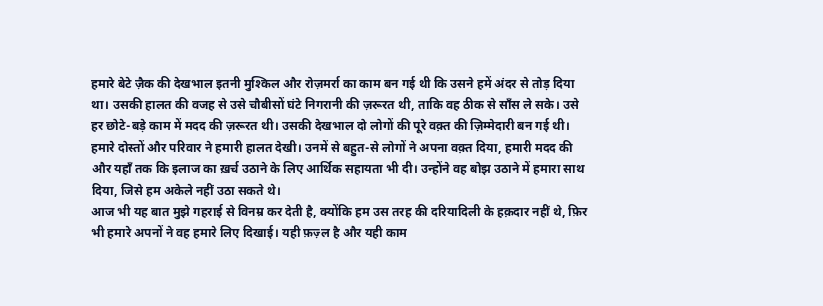हमारे बेटे ज़ैक की देखभाल इतनी मुश्किल और रोज़मर्रा का काम बन गई थी कि उसने हमें अंदर से तोड़ दिया था। उसकी हालत की वजह से उसे चौबीसों घंटे निगरानी की ज़रूरत थी, ताकि वह ठीक से साँस ले सके। उसे हर छोटे-बड़े काम में मदद की ज़रूरत थी। उसकी देखभाल दो लोगों की पूरे वक़्त की ज़िम्मेदारी बन गई थी।
हमारे दोस्तों और परिवार ने हमारी हालत देखी। उनमें से बहुत-से लोगों ने अपना वक़्त दिया, हमारी मदद की और यहाँ तक कि इलाज का ख़र्च उठाने के लिए आर्थिक सहायता भी दी। उन्होंने वह बोझ उठाने में हमारा साथ दिया, जिसे हम अकेले नहीं उठा सकते थे।
आज भी यह बात मुझे गहराई से विनम्र कर देती है, क्योंकि हम उस तरह की दरियादिली के हक़दार नहीं थे, फ़िर भी हमारे अपनों ने वह हमारे लिए दिखाई। यही फ़ज़्ल है और यही काम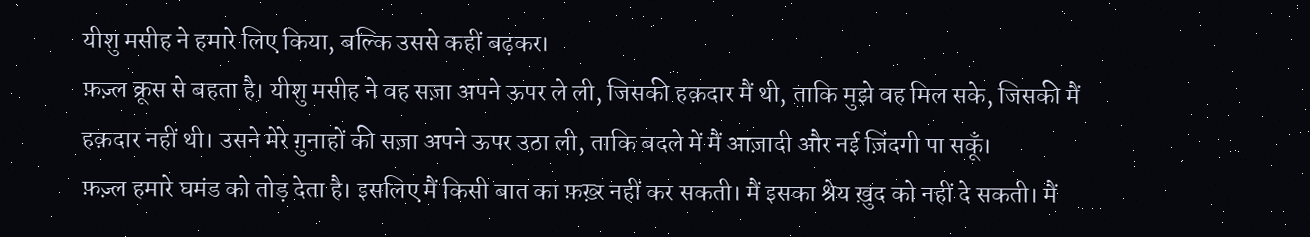यीशु मसीह ने हमारे लिए किया, बल्कि उससे कहीं बढ़कर।
फ़ज़्ल क्रूस से बहता है। यीशु मसीह ने वह सज़ा अपने ऊपर ले ली, जिसकी हक़दार मैं थी, ताकि मुझे वह मिल सके, जिसकी मैं हक़दार नहीं थी। उसने मेरे ग़ुनाहों की सज़ा अपने ऊपर उठा ली, ताकि बदले में मैं आज़ादी और नई ज़िंदगी पा सकूँ।
फ़ज़्ल हमारे घमंड को तोड़ देता है। इसलिए मैं किसी बात का फ़ख़्र नहीं कर सकती। मैं इसका श्रेय ख़ुद को नहीं दे सकती। मैं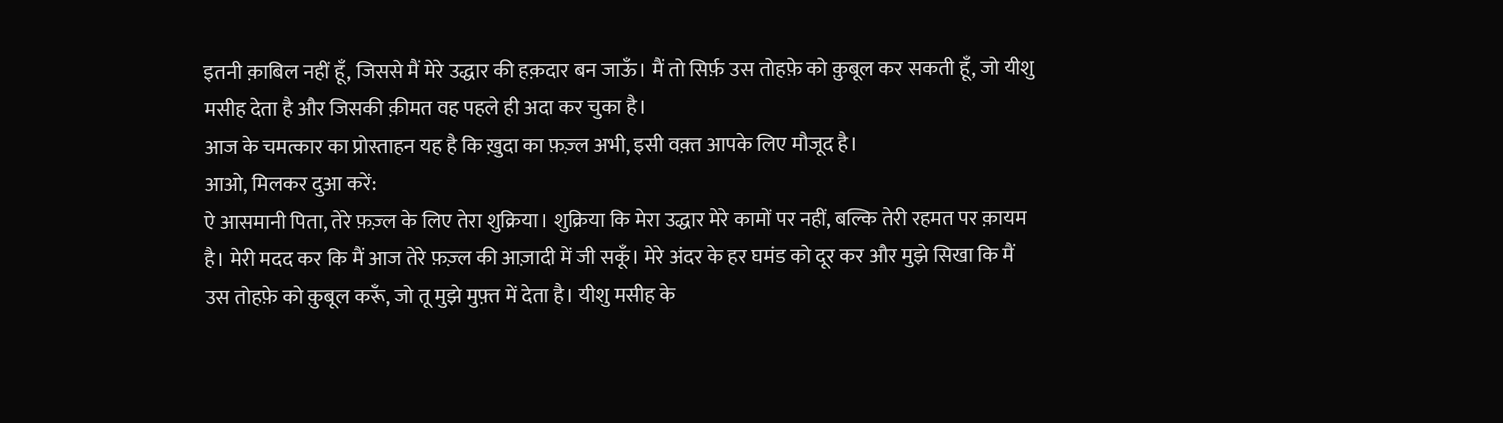इतनी क़ाबिल नहीं हूँ, जिससे मैं मेरे उद्धार की हक़दार बन जाऊँ। मैं तो सिर्फ़ उस तोहफ़े को क़ुबूल कर सकती हूँ, जो यीशु मसीह देता है और जिसकी क़ीमत वह पहले ही अदा कर चुका है।
आज के चमत्कार का प्रोस्ताहन यह है कि ख़ुदा का फ़ज़्ल अभी, इसी वक़्त आपके लिए मौजूद है।
आओ, मिलकर दुआ करें:
ऐ आसमानी पिता, तेरे फ़ज़्ल के लिए तेरा शुक्रिया। शुक्रिया कि मेरा उद्धार मेरे कामों पर नहीं, बल्कि तेरी रहमत पर क़ायम है। मेरी मदद कर कि मैं आज तेरे फ़ज़्ल की आज़ादी में जी सकूँ। मेरे अंदर के हर घमंड को दूर कर और मुझे सिखा कि मैं उस तोहफ़े को क़ुबूल करूँ, जो तू मुझे मुफ़्त में देता है। यीशु मसीह के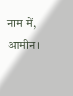नाम में, आमीन।